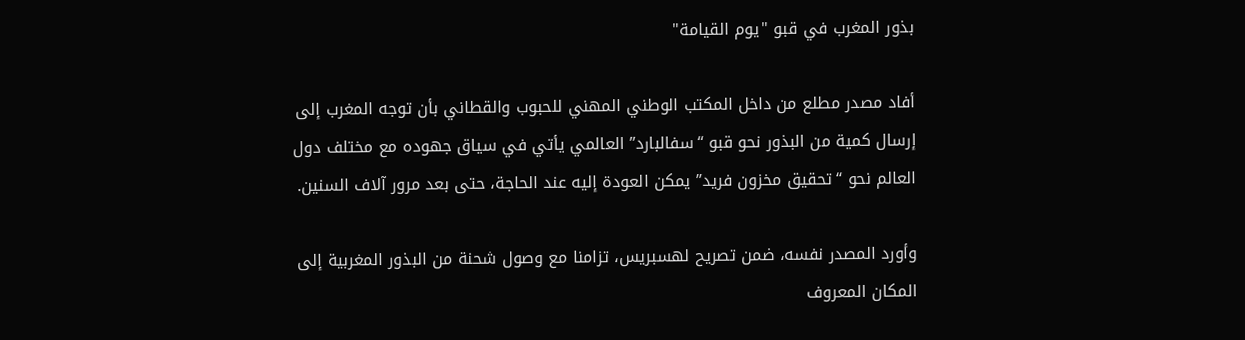بذور المغرب في قبو "يوم القيامة"

أفاد مصدر مطلع من داخل المكتب الوطني المهني للحبوب والقطاني بأن توجه المغرب إلى إرسال كمية من البذور نحو قبو “سفالبارد” العالمي يأتي في سياق جهوده مع مختلف دول العالم نحو “تحقيق مخزون فريد” يمكن العودة إليه عند الحاجة، حتى بعد مرور آلاف السنين.

وأورد المصدر نفسه، ضمن تصريح لهسبريس، تزامنا مع وصول شحنة من البذور المغربية إلى المكان المعروف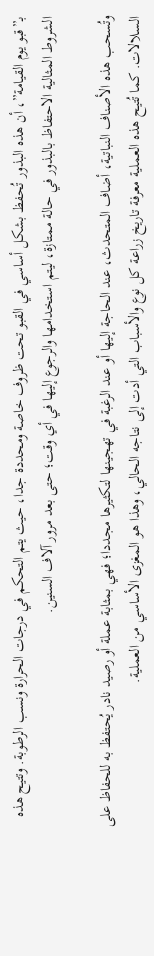بـ”قبو يوم القيامة”، أن هذه البذور تُحفظ بشكل أساسي في القبو تحت ظروف خاصة ومحددة جدا، حيث يتم التحكم في درجات الحرارة ونسب الرطوبة. وتتيح هذه الشروط المثالية الاحتفاظ بالبذور في حالة ممتازة، ليتم استخدامها والرجوع إليها في أي وقت؛ حتى بعد مرور آلاف السنين.

وتُسحب هذه الأصناف النباتية، أضاف المتحدث، عند الحاجة إليها أو عند الرغبة في تهجينها لتكثيرها مجددا؛ فهي بمثابة عملة أو رصيد نادر يُحتفظ به للحفاظ على السلالات. كما تُتيح هذه العملية معرفة تاريخ زراعة كل نوع والأسباب التي أدت إلى نتاجه الحالي، وهذا هو المغزى الأساسي من العملية.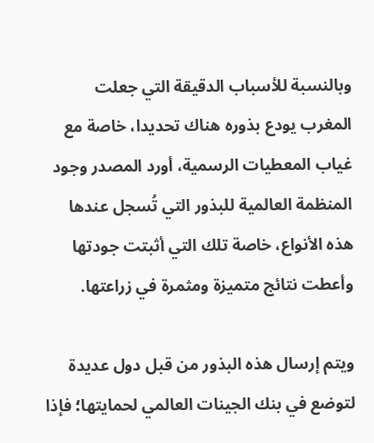وبالنسبة للأسباب الدقيقة التي جعلت المغرب يودع بذوره هناك تحديدا، خاصة مع غياب المعطيات الرسمية، أورد المصدر وجود المنظمة العالمية للبذور التي تُسجل عندها هذه الأنواع، خاصة تلك التي أثبتت جودتها وأعطت نتائج متميزة ومثمرة في زراعتها.

ويتم إرسال هذه البذور من قبل دول عديدة لتوضع في بنك الجينات العالمي لحمايتها؛ فإذا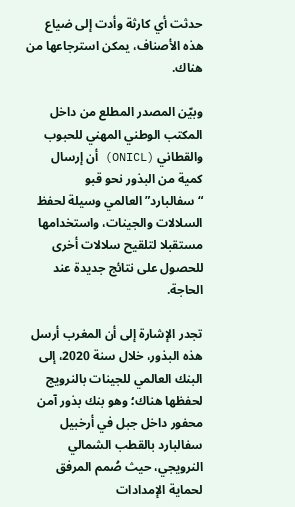حدثت أي كارثة وأدت إلى ضياع هذه الأصناف، يمكن استرجاعها من هناك.

وبيّن المصدر المطلع من داخل المكتب الوطني المهني للحبوب والقطاني (ONICL) أن إرسال كمية من البذور نحو قبو “سفالبارد” العالمي وسيلة لحفظ السلالات والجينات، واستخدامها مستقبلا لتلقيح سلالات أخرى للحصول على نتائج جديدة عند الحاجة.

تجدر الإشارة إلى أن المغرب أرسل هذه البذور، خلال سنة 2020، إلى البنك العالمي للجينات بالنرويج لحفظها هناك؛ وهو بنك بذور آمن محفور داخل جبل في أرخبيل سفالبارد بالقطب الشمالي النرويجي، حيث صُمم المرفق لحماية الإمدادات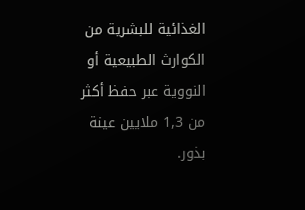الغذائية للبشرية من الكوارث الطبيعية أو النووية عبر حفظ أكثر من 1,3 ملايين عينة بذور.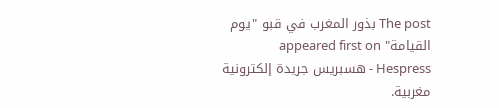The post بذور المغرب في قبو "يوم القيامة" appeared first on Hespress - هسبريس جريدة إلكترونية مغربية.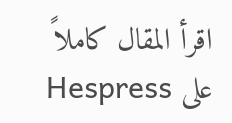اقرأ المقال كاملاً على Hespress